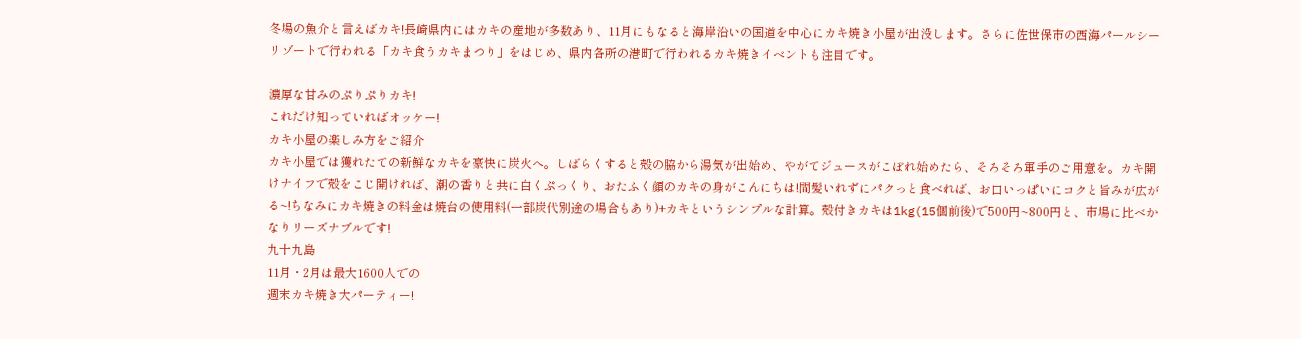冬場の魚介と言えばカキ!長崎県内にはカキの産地が多数あり、11月にもなると海岸沿いの国道を中心にカキ焼き小屋が出没します。さらに佐世保市の西海パールシーリゾートで行われる「カキ食うカキまつり」をはじめ、県内各所の港町で行われるカキ焼きイベントも注目です。

濃厚な甘みのぷりぷりカキ!
これだけ知っていればオッケー!
カキ小屋の楽しみ方をご紹介
カキ小屋では獲れたての新鮮なカキを豪快に炭火へ。しばらくすると殻の脇から湯気が出始め、やがてジュースがこぼれ始めたら、そろそろ軍手のご用意を。カキ開けナイフで殻をこじ開ければ、潮の香りと共に白くぷっくり、おたふく顔のカキの身がこんにちは!間髪いれずにパクっと食べれば、お口いっぱいにコクと旨みが広がる~!ちなみにカキ焼きの料金は焼台の使用料(一部炭代別途の場合もあり)+カキというシンプルな計算。殻付きカキは1kg(15個前後)で500円~800円と、市場に比べかなりリーズナブルです!
九十九島
11月・2月は最大1600人での
週末カキ焼き大パーティー!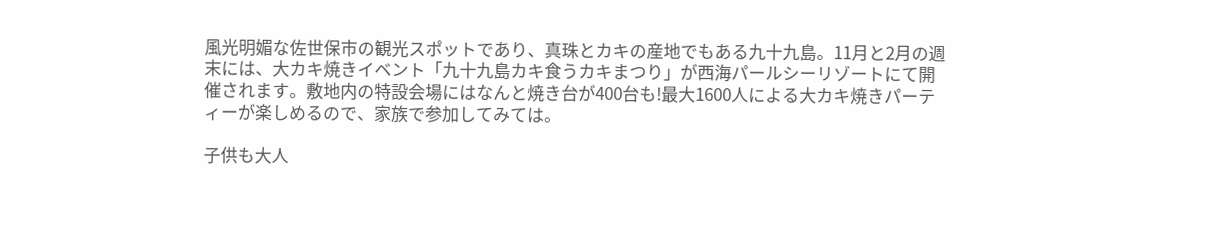風光明媚な佐世保市の観光スポットであり、真珠とカキの産地でもある九十九島。11月と2月の週末には、大カキ焼きイベント「九十九島カキ食うカキまつり」が西海パールシーリゾートにて開催されます。敷地内の特設会場にはなんと焼き台が400台も!最大1600人による大カキ焼きパーティーが楽しめるので、家族で参加してみては。

子供も大人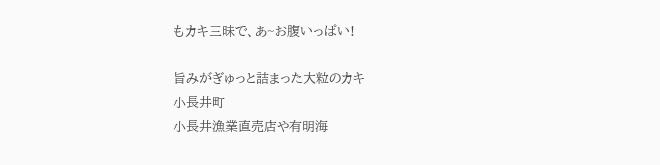もカキ三昧で、あ~お腹いっぱい!

旨みがぎゅっと詰まった大粒のカキ
小長井町
小長井漁業直売店や有明海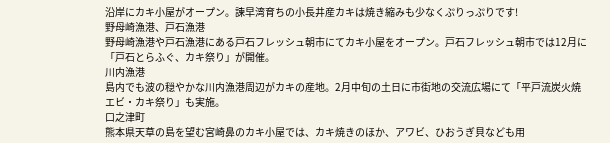沿岸にカキ小屋がオープン。諫早湾育ちの小長井産カキは焼き縮みも少なくぷりっぷりです!
野母崎漁港、戸石漁港
野母崎漁港や戸石漁港にある戸石フレッシュ朝市にてカキ小屋をオープン。戸石フレッシュ朝市では12月に「戸石とらふぐ、カキ祭り」が開催。
川内漁港
島内でも波の穏やかな川内漁港周辺がカキの産地。2月中旬の土日に市街地の交流広場にて「平戸流炭火焼 エビ・カキ祭り」も実施。
口之津町
熊本県天草の島を望む宮崎鼻のカキ小屋では、カキ焼きのほか、アワビ、ひおうぎ貝なども用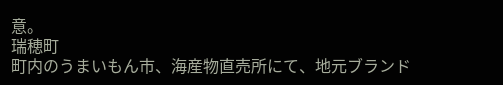意。
瑞穂町
町内のうまいもん市、海産物直売所にて、地元ブランド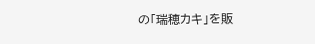の「瑞穂カキ」を販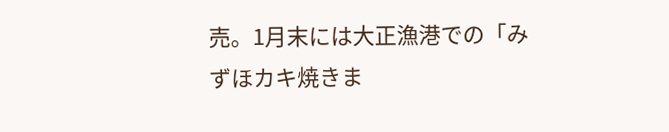売。1月末には大正漁港での「みずほカキ焼きま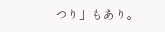つり」もあり。